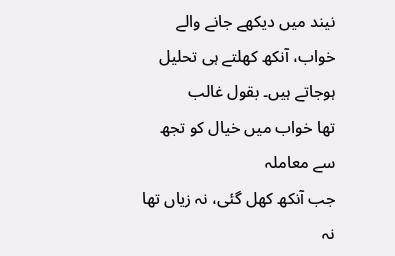نیند میں دیکھے جانے والے خواب، آنکھ کھلتے ہی تحلیل ہوجاتے ہیں۔ بقول غالب
تھا خواب میں خیال کو تجھ سے معاملہ
جب آنکھ کھل گئی، نہ زیاں تھا نہ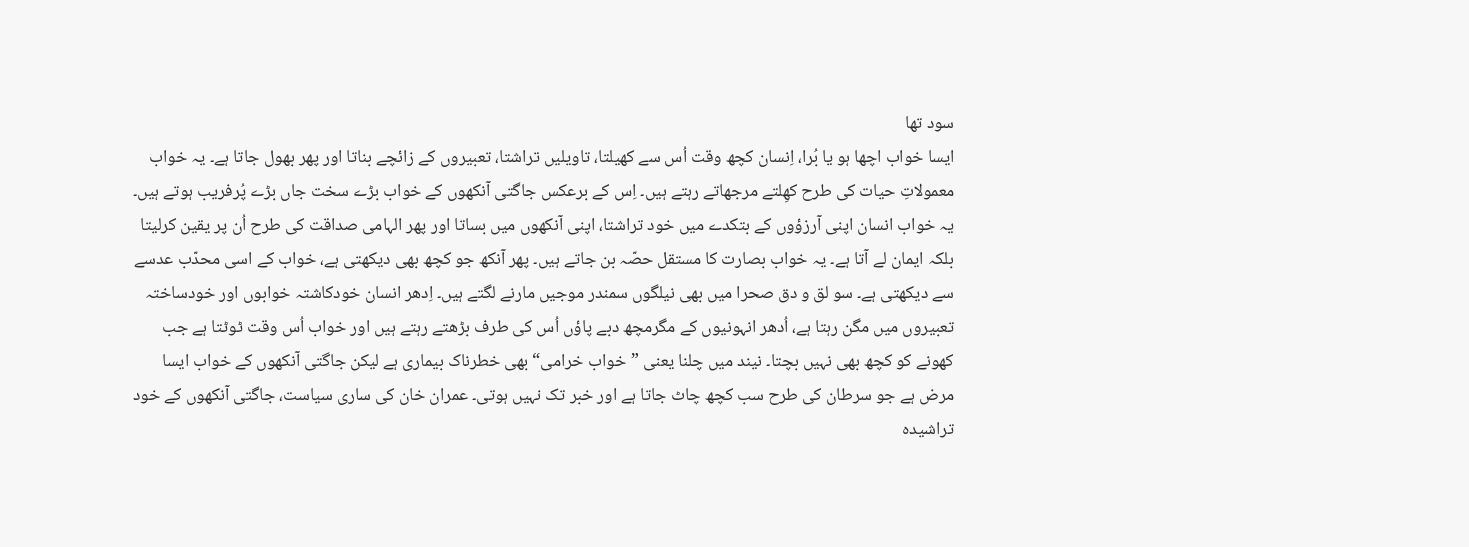سود تھا
ایسا خواب اچھا ہو یا بُرا، اِنسان کچھ وقت اُس سے کھیلتا، تاویلیں تراشتا، تعبیروں کے زائچے بناتا اور پھر بھول جاتا ہے۔ یہ خواب معمولاتِ حیات کی طرح کھِلتے مرجھاتے رہتے ہیں۔ اِس کے برعکس جاگتی آنکھوں کے خواب بڑے سخت جاں بڑے پُرفریب ہوتے ہیں۔ یہ خواب انسان اپنی آرزؤوں کے بتکدے میں خود تراشتا، اپنی آنکھوں میں بساتا اور پھر الہامی صداقت کی طرح اُن پر یقین کرلیتا بلکہ ایمان لے آتا ہے۔ یہ خواب بصارت کا مستقل حصّہ بن جاتے ہیں۔ پھر آنکھ جو کچھ بھی دیکھتی ہے، خواب کے اسی محدّب عدسے سے دیکھتی ہے۔ سو لق و دق صحرا میں بھی نیلگوں سمندر موجیں مارنے لگتے ہیں۔ اِدھر انسان خودکاشتہ خوابوں اور خودساختہ تعبیروں میں مگن رہتا ہے، اُدھر انہونیوں کے مگرمچھ دبے پاؤں اُس کی طرف بڑھتے رہتے ہیں اور خواب اُس وقت ٹوٹتا ہے جب کھونے کو کچھ بھی نہیں بچتا۔ نیند میں چلنا یعنی ”خواب خرامی“ بھی خطرناک بیماری ہے لیکن جاگتی آنکھوں کے خواب ایسا مرض ہے جو سرطان کی طرح سب کچھ چاٹ جاتا ہے اور خبر تک نہیں ہوتی۔ عمران خان کی ساری سیاست، جاگتی آنکھوں کے خود تراشیدہ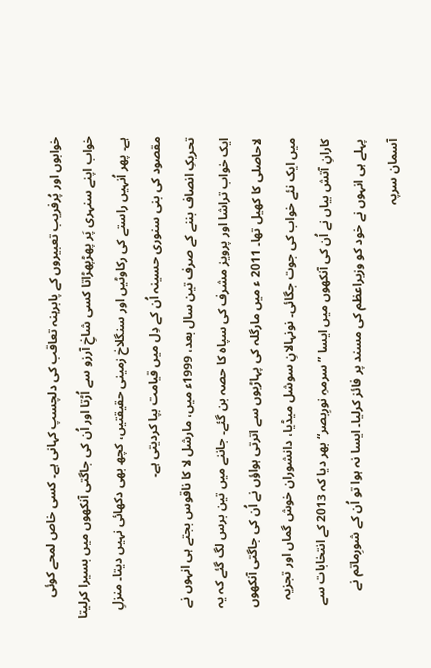خوابوں اور پُرفریب تعبیروں کے پابرہنہ تعاقب کی دلچسپ کہانی ہے۔ کسی خاص لمحے کوئی خواب اپنے سنہری پَر پھڑپھڑاتا کسی شاخِ آرزو سے اُڑتا اور اُن کی جاگتی آنکھوں میں بسیرا کرلیتا ہے۔ پھر اُنہیں راستے کی رکاوٹیں اور سنگلاخ زمینی حقیقتیں، کچھ بھی دکھائی نہیں دیتا۔ منزلِ مقصود کی بنی سنوری حسینہ اُن کے دِل میں قیامت بپا کردیتی ہے۔
تحریکِ انصاف بننے کے صرف تین سال بعد، 1999ء میں، مارشل لا کا ناقوس بجتے ہی انہوں نے ایک خواب تراشا اور پرویز مشرف کی سپاہ کا حصہ بن گئے۔ جاننے میں تین برس لگ گئے کہ یہ لاحاصلی کا کھیل تھا۔ 2011 ء میں مارگلہ کی پہاڑیوں سے اترتی ہواؤں نے اُن کی جاگتی آنکھوں میں ایک نئے خواب کی جوت جگائی۔ نونہالانِ سوشل میڈیا، دانشوران خوش گماں اور تجزیہ کارانِ آتش بیاں نے اُن کی آنکھوں میں ایسا ”سرمہِ نورِبصر“ بھر دیا کہ 2013 کے انتخابات سے پہلے ہی انہوں نے خود کو وزیراعظم کی مسند پر فائز کرلیا۔ ایسا نہ ہوا تو اُن کے شورِماتم نے آسمان سرپہ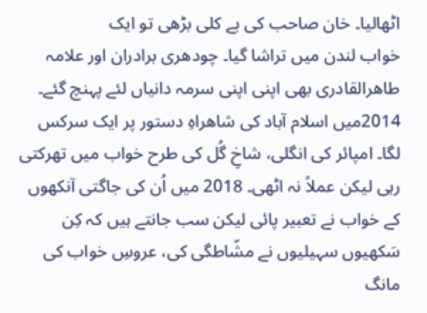اٹھالیا۔ خان صاحب کی بے کلی بڑھی تو ایک
خواب لندن میں تراشا گیا۔ چودھری برادران اور علامہ طاھرالقادری بھی اپنی اپنی سرمہ دانیاں لئے پہنچ گئے۔ 2014میں اسلام آباد کی شاھراہِ دستور پر ایک سرکس لگا۔ امپائر کی انگلی، شاخِ گُل کی طرح خواب میں تھرکتی رہی لیکن عملاً نہ اٹھی۔ 2018 میں اُن کی جاگتی آنکھوں کے خواب نے تعبیر پائی لیکن سب جانتے ہیں کہ کِن سَکھیوں سہیلیوں نے مشّاطگی کی، عروسِ خواب کی مانگ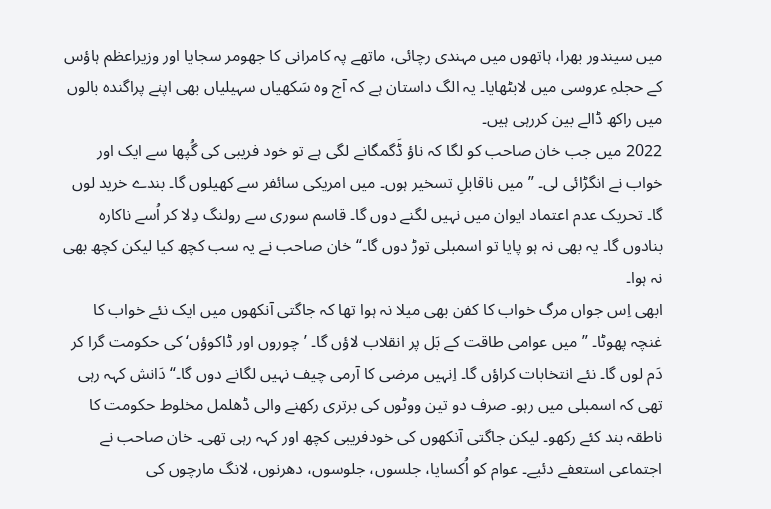میں سیندور بھرا، ہاتھوں میں مہندی رچائی، ماتھے پہ کامرانی کا جھومر سجایا اور وزیراعظم ہاؤس کے حجلہِ عروسی میں لابٹھایا۔ یہ الگ داستان ہے کہ آج وہ سَکھیاں سہیلیاں بھی اپنے پراگندہ بالوں میں راکھ ڈالے بین کررہی ہیں۔
2022 میں جب خان صاحب کو لگا کہ ناؤ ڈَگمگانے لگی ہے تو خود فریبی کی گُپھا سے ایک اور خواب نے انگڑائی لی۔ ”میں ناقابلِ تسخیر ہوں۔ میں امریکی سائفر سے کھیلوں گا۔ بندے خرید لوں گا۔ تحریک عدم اعتماد ایوان میں نہیں لگنے دوں گا۔ قاسم سوری سے رولنگ دِلا کر اُسے ناکارہ بنادوں گا۔ یہ بھی نہ ہو پایا تو اسمبلی توڑ دوں گا۔“ خان صاحب نے یہ سب کچھ کیا لیکن کچھ بھی نہ ہوا۔
ابھی اِس جواں مرگ خواب کا کفن بھی میلا نہ ہوا تھا کہ جاگتی آنکھوں میں ایک نئے خواب کا غنچہ پھوٹا۔ ”میں عوامی طاقت کے بَل پر انقلاب لاؤں گا۔ ’چوروں اور ڈاکوؤں‘ کی حکومت گرا کر دَم لوں گا۔ نئے انتخابات کراؤں گا۔ اِنہیں مرضی کا آرمی چیف نہیں لگانے دوں گا۔“ دَانش کہہ رہی تھی کہ اسمبلی میں رہو۔ صرف دو تین ووٹوں کی برتری رکھنے والی ڈھلمل مخلوط حکومت کا ناطقہ بند کئے رکھو۔ لیکن جاگتی آنکھوں کی خودفریبی کچھ اور کہہ رہی تھی۔ خان صاحب نے اجتماعی استعفے دئیے۔ عوام کو اُکسایا، جلسوں، جلوسوں، دھرنوں، لانگ مارچوں کی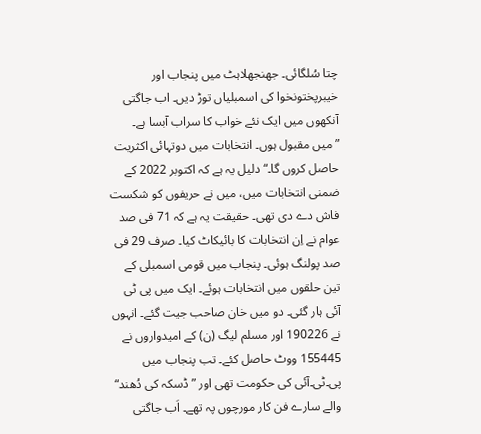چتا سُلگائی۔ جھنجھلاہٹ میں پنجاب اور خیبرپختونخوا کی اسمبلیاں توڑ دیں۔ اب جاگتی آنکھوں میں ایک نئے خواب کا سراب آبسا ہے۔ ”میں مقبول ہوں۔ انتخابات میں دوتہائی اکثریت حاصل کروں گا۔“ دلیل یہ ہے کہ اکتوبر 2022 کے ضمنی انتخابات میں، میں نے حریفوں کو شکست فاش دے دی تھی۔ حقیقت یہ ہے کہ 71 فی صد عوام نے اِن انتخابات کا بائیکاٹ کیا۔ صرف 29 فی صد پولنگ ہوئی۔ پنجاب میں قومی اسمبلی کے تین حلقوں میں انتخابات ہوئے۔ ایک میں پی ٹی آئی ہار گئی۔ دو میں خان صاحب جیت گئے۔ انہوں نے 190226 اور مسلم لیگ (ن) کے امیدواروں نے 155445 ووٹ حاصل کئے۔ تب پنجاب میں پی۔ٹی۔آئی کی حکومت تھی اور ”ڈسکہ کی دُھند“ والے سارے فن کار مورچوں پہ تھے۔ اَب جاگتی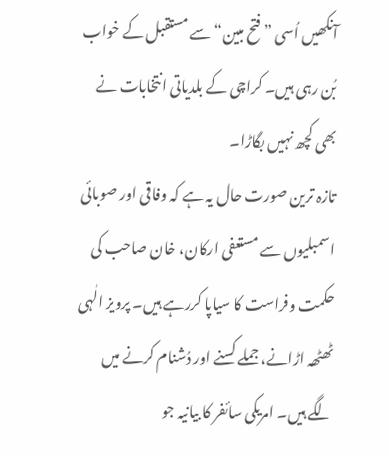آنکھیں اُسی ”فتح مبین“ سے مستقبل کے خواب بُن رہی ہیں۔ کراچی کے بلدیاتی انتخابات نے بھی کچھ نہیں بگاڑا۔
تازہ ترین صورت حال یہ ہے کہ وفاقی اور صوبائی اسمبلیوں سے مستعفی ارکان، خان صاحب کی حکمت وفراست کا سیاپا کررہے ہیں۔ پرویز الٰہی ٹھٹھہ اڑانے، جملے کسنے اور دُشنام کرنے میں لگے ہیں۔ امریکی سائفر کا بیانیہ جو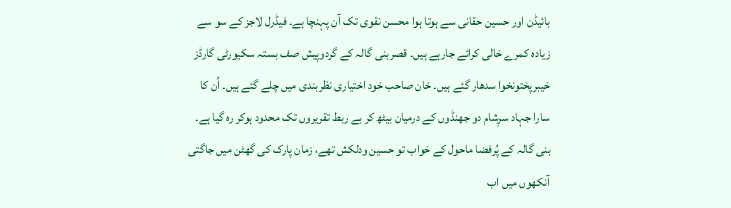بائیڈن اور حسین حقانی سے ہوتا ہوا محسن نقوی تک آن پہنچا ہے۔ فیڈرل لاجز کے سو سے زیادہ کمرے خالی کرائے جارہے ہیں۔ قصربنی گالہ کے گردوپیش صف بستہ سکیورٹی گارڈز خیبرپختونخوا سدھار گئے ہیں۔ خان صاحب خود اختیاری نظربندی میں چلے گئے ہیں۔ اُن کا سارا جہاد سرِشام دو جھنڈوں کے درمیان بیٹھ کر بے ربط تقریروں تک محدود ہوکر رہ گیا ہے۔ بنی گالہ کے پُرفضا ماحول کے خواب تو حسین ودلکش تھے، زمان پارک کی گھٹن میں جاگتی آنکھوں میں اب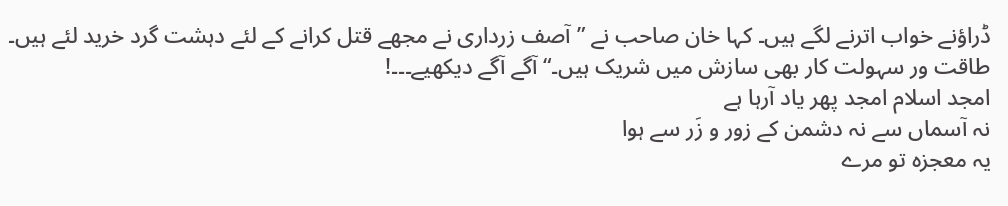ڈراؤنے خواب اترنے لگے ہیں۔ کہا خان صاحب نے ”آصف زرداری نے مجھے قتل کرانے کے لئے دہشت گرد خرید لئے ہیں۔ طاقت ور سہولت کار بھی سازش میں شریک ہیں۔“ آگے آگے دیکھیے۔۔۔!
امجد اسلام امجد پھر یاد آرہا ہے
نہ آسماں سے نہ دشمن کے زور و زَر سے ہوا
یہ معجزہ تو مرے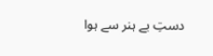دستِ بے ہنر سے ہوا